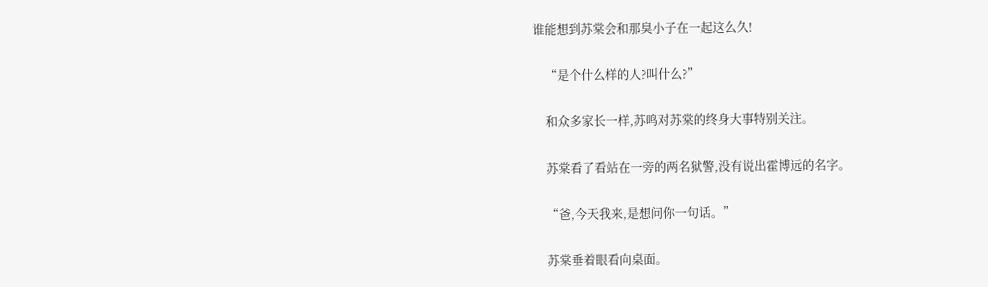谁能想到苏棠会和那臭小子在一起这么久!

    “是个什么样的人?叫什么?”

    和众多家长一样,苏鸣对苏棠的终身大事特别关注。

    苏棠看了看站在一旁的两名狱警,没有说出霍博远的名字。

    “爸,今天我来,是想问你一句话。”

    苏棠垂着眼看向桌面。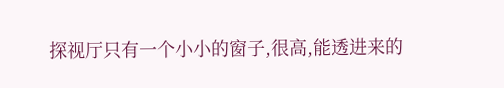探视厅只有一个小小的窗子,很高,能透进来的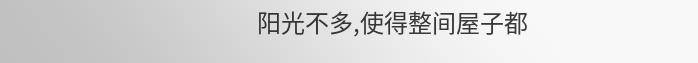阳光不多,使得整间屋子都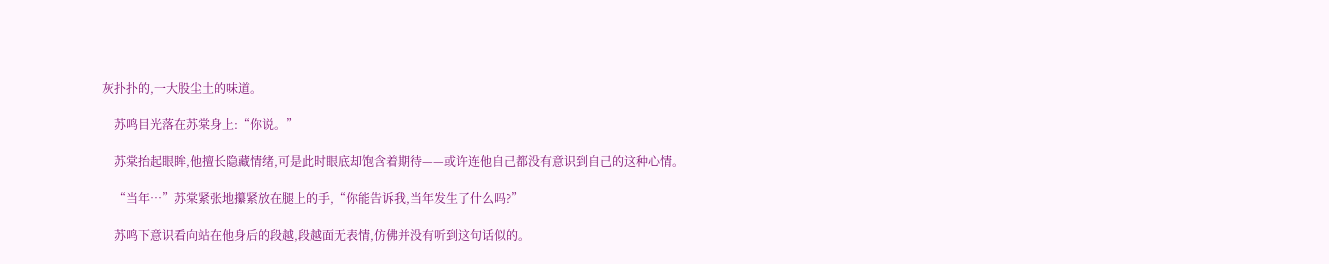灰扑扑的,一大股尘土的味道。

    苏鸣目光落在苏棠身上:“你说。”

    苏棠抬起眼眸,他擅长隐藏情绪,可是此时眼底却饱含着期待——或许连他自己都没有意识到自己的这种心情。

    “当年…”苏棠紧张地攥紧放在腿上的手,“你能告诉我,当年发生了什么吗?”

    苏鸣下意识看向站在他身后的段越,段越面无表情,仿佛并没有听到这句话似的。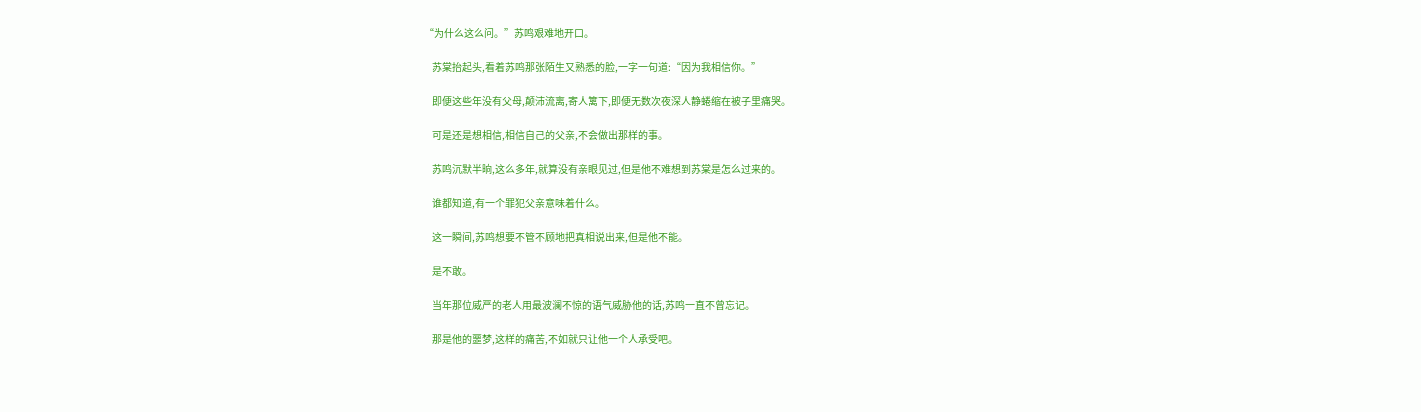“为什么这么问。”苏鸣艰难地开口。

    苏棠抬起头,看着苏鸣那张陌生又熟悉的脸,一字一句道:“因为我相信你。”

    即便这些年没有父母,颠沛流离,寄人篱下,即便无数次夜深人静蜷缩在被子里痛哭。

    可是还是想相信,相信自己的父亲,不会做出那样的事。

    苏鸣沉默半晌,这么多年,就算没有亲眼见过,但是他不难想到苏棠是怎么过来的。

    谁都知道,有一个罪犯父亲意味着什么。

    这一瞬间,苏鸣想要不管不顾地把真相说出来,但是他不能。

    是不敢。

    当年那位威严的老人用最波澜不惊的语气威胁他的话,苏鸣一直不曾忘记。

    那是他的噩梦,这样的痛苦,不如就只让他一个人承受吧。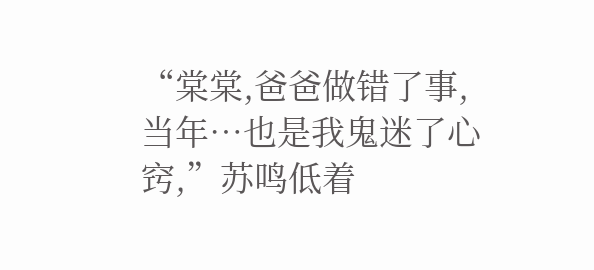“棠棠,爸爸做错了事,当年…也是我鬼迷了心窍,”苏鸣低着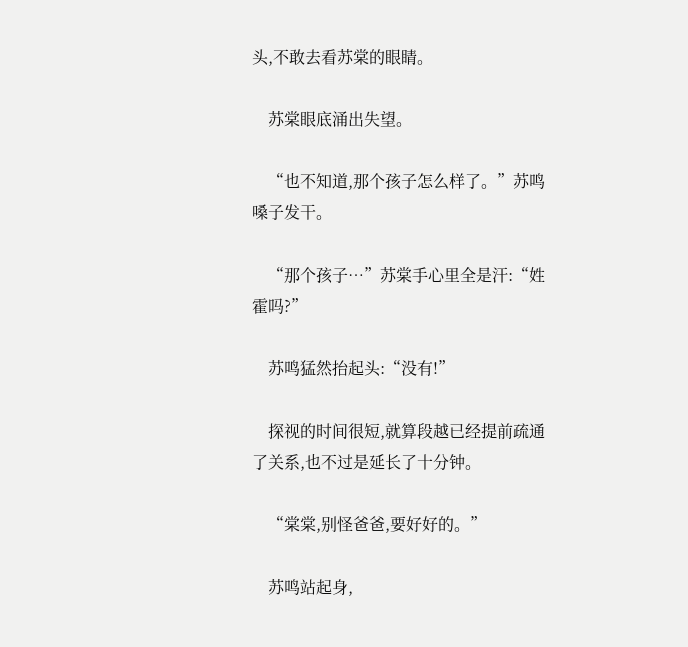头,不敢去看苏棠的眼睛。

    苏棠眼底涌出失望。

    “也不知道,那个孩子怎么样了。”苏鸣嗓子发干。

    “那个孩子…”苏棠手心里全是汗:“姓霍吗?”

    苏鸣猛然抬起头:“没有!”

    探视的时间很短,就算段越已经提前疏通了关系,也不过是延长了十分钟。

    “棠棠,别怪爸爸,要好好的。”

    苏鸣站起身,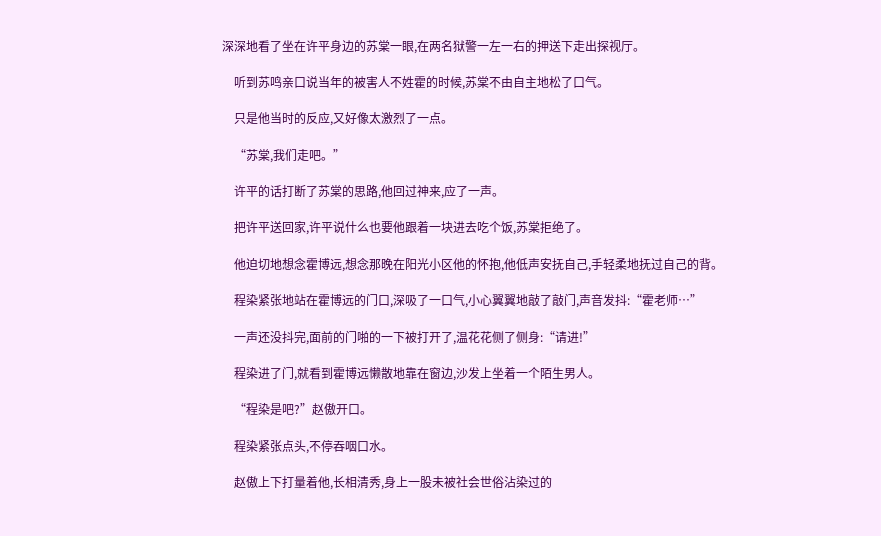深深地看了坐在许平身边的苏棠一眼,在两名狱警一左一右的押送下走出探视厅。

    听到苏鸣亲口说当年的被害人不姓霍的时候,苏棠不由自主地松了口气。

    只是他当时的反应,又好像太激烈了一点。

    “苏棠,我们走吧。”

    许平的话打断了苏棠的思路,他回过神来,应了一声。

    把许平送回家,许平说什么也要他跟着一块进去吃个饭,苏棠拒绝了。

    他迫切地想念霍博远,想念那晚在阳光小区他的怀抱,他低声安抚自己,手轻柔地抚过自己的背。

    程染紧张地站在霍博远的门口,深吸了一口气,小心翼翼地敲了敲门,声音发抖:“霍老师…”

    一声还没抖完,面前的门啪的一下被打开了,温花花侧了侧身:“请进!”

    程染进了门,就看到霍博远懒散地靠在窗边,沙发上坐着一个陌生男人。

    “程染是吧?”赵傲开口。

    程染紧张点头,不停吞咽口水。

    赵傲上下打量着他,长相清秀,身上一股未被社会世俗沾染过的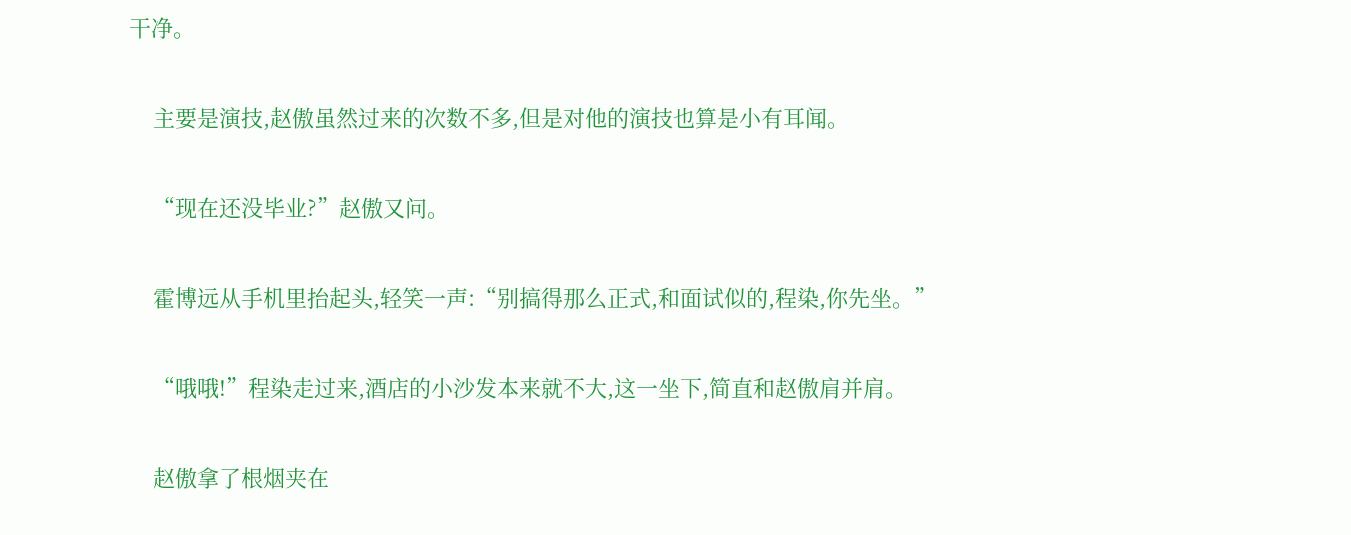干净。

    主要是演技,赵傲虽然过来的次数不多,但是对他的演技也算是小有耳闻。

    “现在还没毕业?”赵傲又问。

    霍博远从手机里抬起头,轻笑一声:“别搞得那么正式,和面试似的,程染,你先坐。”

    “哦哦!”程染走过来,酒店的小沙发本来就不大,这一坐下,简直和赵傲肩并肩。

    赵傲拿了根烟夹在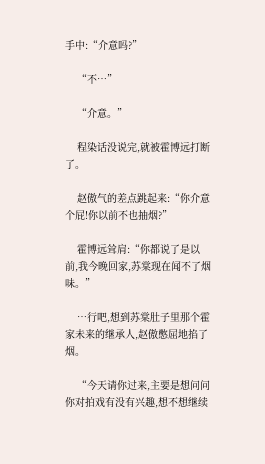手中:“介意吗?”

    “不…”

    “介意。”

    程染话没说完,就被霍博远打断了。

    赵傲气的差点跳起来:“你介意个屁!你以前不也抽烟?”

    霍博远耸肩:“你都说了是以前,我今晚回家,苏棠现在闻不了烟味。”

    …行吧,想到苏棠肚子里那个霍家未来的继承人,赵傲憋屈地掐了烟。

    “今天请你过来,主要是想问问你对拍戏有没有兴趣,想不想继续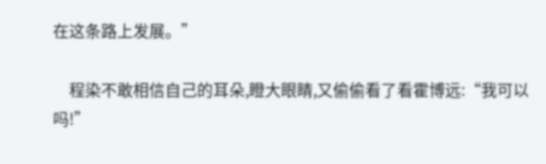在这条路上发展。”

    程染不敢相信自己的耳朵,瞪大眼睛,又偷偷看了看霍博远:“我可以吗!”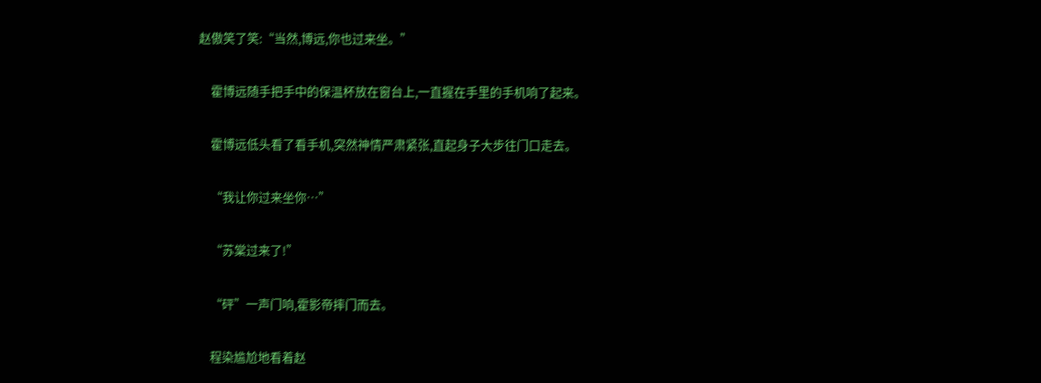赵傲笑了笑:“当然,博远,你也过来坐。”

    霍博远随手把手中的保温杯放在窗台上,一直握在手里的手机响了起来。

    霍博远低头看了看手机,突然神情严肃紧张,直起身子大步往门口走去。

    “我让你过来坐你…”

    “苏棠过来了!”

    “砰”一声门响,霍影帝摔门而去。

    程染尴尬地看着赵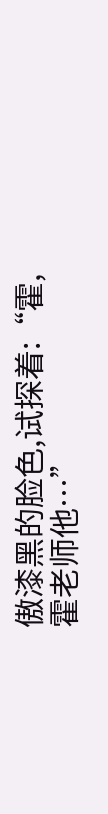傲漆黑的脸色,试探着:“霍,霍老师他…”